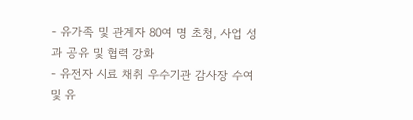- 유가족 및 관계자 80여 명 초청, 사업 성과 공유 및 협력 강화
- 유전자 시료 채취 우수기관 감사장 수여 및 유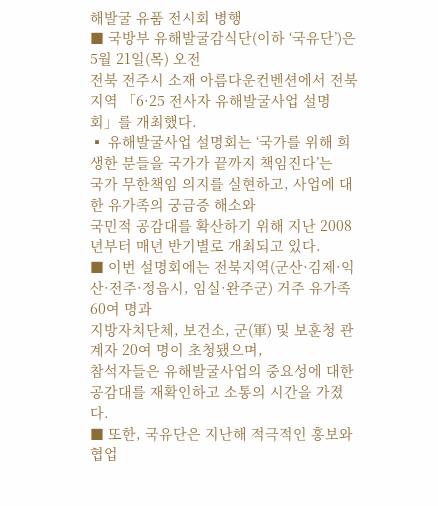해발굴 유품 전시회 병행
■ 국방부 유해발굴감식단(이하 ‘국유단’)은 5월 21일(목) 오전
전북 전주시 소재 아름다운컨벤션에서 전북지역 「6·25 전사자 유해발굴사업 설명회」를 개최했다.
▪ 유해발굴사업 설명회는 ‘국가를 위해 희생한 분들을 국가가 끝까지 책임진다’는
국가 무한책임 의지를 실현하고, 사업에 대한 유가족의 궁금증 해소와
국민적 공감대를 확산하기 위해 지난 2008년부터 매년 반기별로 개최되고 있다.
■ 이번 설명회에는 전북지역(군산·김제·익산·전주·정읍시, 임실·완주군) 거주 유가족 60여 명과
지방자치단체, 보건소, 군(軍) 및 보훈청 관계자 20여 명이 초청됐으며,
참석자들은 유해발굴사업의 중요성에 대한 공감대를 재확인하고 소통의 시간을 가졌다.
■ 또한, 국유단은 지난해 적극적인 홍보와 협업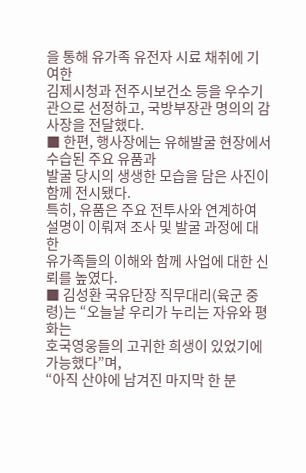을 통해 유가족 유전자 시료 채취에 기여한
김제시청과 전주시보건소 등을 우수기관으로 선정하고, 국방부장관 명의의 감사장을 전달했다.
■ 한편, 행사장에는 유해발굴 현장에서 수습된 주요 유품과
발굴 당시의 생생한 모습을 담은 사진이 함께 전시됐다.
특히, 유품은 주요 전투사와 연계하여 설명이 이뤄져 조사 및 발굴 과정에 대한
유가족들의 이해와 함께 사업에 대한 신뢰를 높였다.
■ 김성환 국유단장 직무대리(육군 중령)는 “오늘날 우리가 누리는 자유와 평화는
호국영웅들의 고귀한 희생이 있었기에 가능했다”며,
“아직 산야에 남겨진 마지막 한 분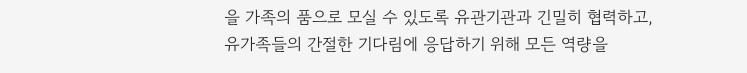을 가족의 품으로 모실 수 있도록 유관기관과 긴밀히 협력하고,
유가족들의 간절한 기다림에 응답하기 위해 모든 역량을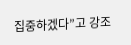집중하겠다”고 강조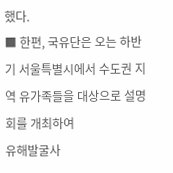했다.
■ 한편, 국유단은 오는 하반기 서울특별시에서 수도권 지역 유가족들을 대상으로 설명회를 개최하여
유해발굴사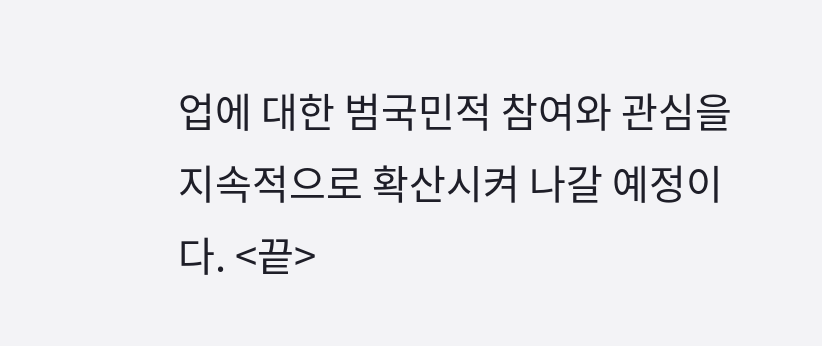업에 대한 범국민적 참여와 관심을 지속적으로 확산시켜 나갈 예정이다. <끝>